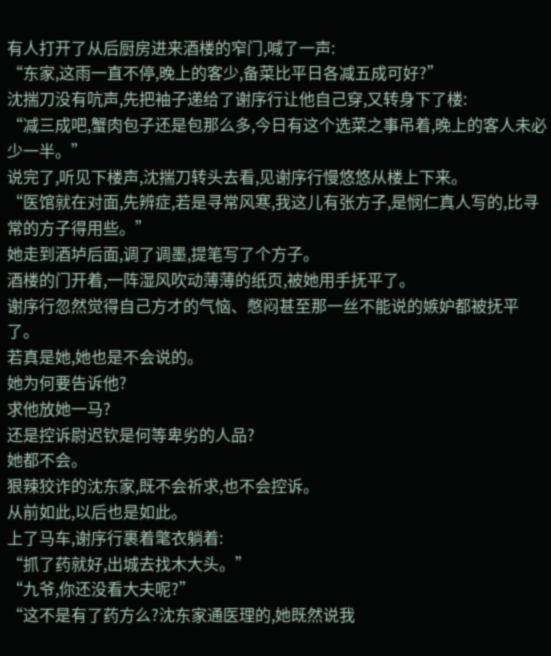有人打开了从后厨房进来酒楼的窄门,喊了一声:
“东家,这雨一直不停,晚上的客少,备菜比平日各减五成可好?”
沈揣刀没有吭声,先把袖子递给了谢序行让他自己穿,又转身下了楼:
“减三成吧,蟹肉包子还是包那么多,今日有这个选菜之事吊着,晚上的客人未必少一半。”
说完了,听见下楼声,沈揣刀转头去看,见谢序行慢悠悠从楼上下来。
“医馆就在对面,先辨症,若是寻常风寒,我这儿有张方子,是悯仁真人写的,比寻常的方子得用些。”
她走到酒垆后面,调了调墨,提笔写了个方子。
酒楼的门开着,一阵湿风吹动薄薄的纸页,被她用手抚平了。
谢序行忽然觉得自己方才的气恼、憋闷甚至那一丝不能说的嫉妒都被抚平了。
若真是她,她也是不会说的。
她为何要告诉他?
求他放她一马?
还是控诉尉迟钦是何等卑劣的人品?
她都不会。
狠辣狡诈的沈东家,既不会祈求,也不会控诉。
从前如此,以后也是如此。
上了马车,谢序行裹着氅衣躺着:
“抓了药就好,出城去找木大头。”
“九爷,你还没看大夫呢?”
“这不是有了药方么?沈东家通医理的,她既然说我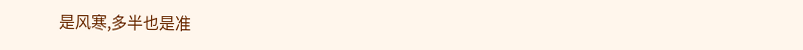是风寒,多半也是准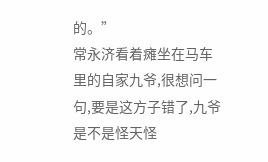的。”
常永济看着瘫坐在马车里的自家九爷,很想问一句,要是这方子错了,九爷是不是怪天怪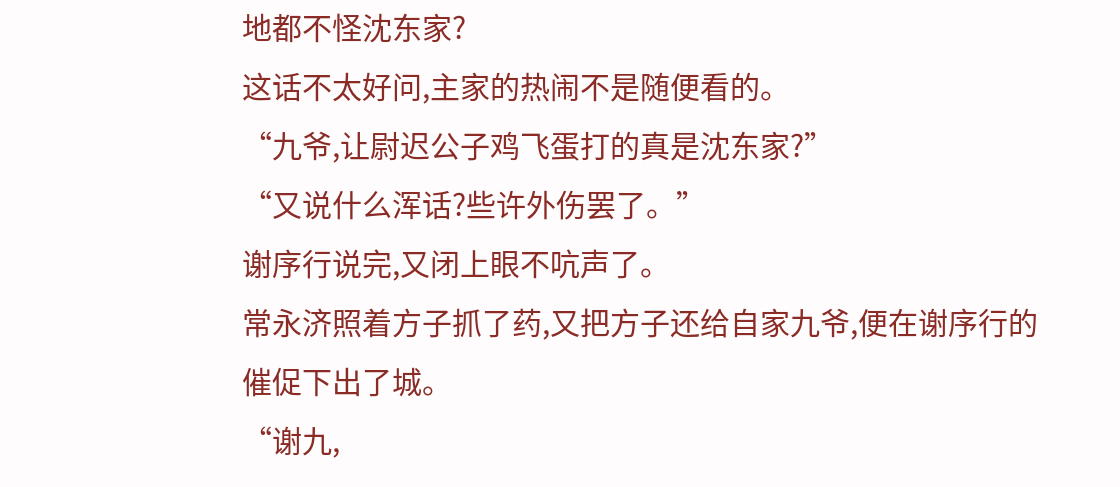地都不怪沈东家?
这话不太好问,主家的热闹不是随便看的。
“九爷,让尉迟公子鸡飞蛋打的真是沈东家?”
“又说什么浑话?些许外伤罢了。”
谢序行说完,又闭上眼不吭声了。
常永济照着方子抓了药,又把方子还给自家九爷,便在谢序行的催促下出了城。
“谢九,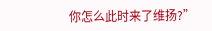你怎么此时来了维扬?”